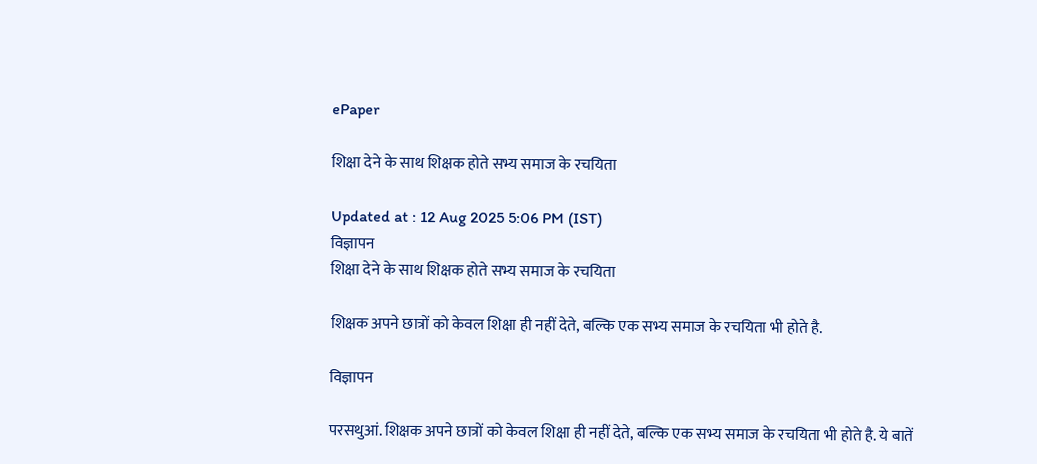ePaper

शिक्षा देने के साथ शिक्षक होते सभ्य समाज के रचयिता

Updated at : 12 Aug 2025 5:06 PM (IST)
विज्ञापन
शिक्षा देने के साथ शिक्षक होते सभ्य समाज के रचयिता

शिक्षक अपने छात्रों को केवल शिक्षा ही नहीं देते, बल्कि एक सभ्य समाज के रचयिता भी होते है.

विज्ञापन

परसथुआं. शिक्षक अपने छात्रों को केवल शिक्षा ही नहीं देते, बल्कि एक सभ्य समाज के रचयिता भी होते है. ये बातें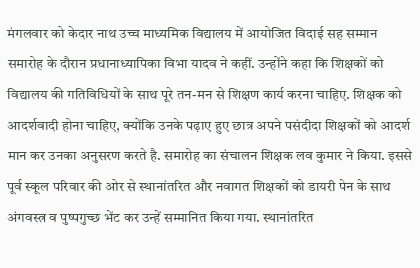मंगलवार को केदार नाथ उच्च माध्यमिक विद्यालय में आयोजित विदाई सह सम्मान समारोह के दौरान प्रधानाध्यापिका विभा यादव ने कहीं. उन्होंने कहा कि शिक्षकों को विद्यालय की गतिविधियों के साथ पूरे तन-मन से शिक्षण कार्य करना चाहिए. शिक्षक को आदर्शवादी होना चाहिए, क्योंकि उनके पढ़ाए हुए छात्र अपने पसंदीदा शिक्षकों को आदर्श मान कर उनका अनुसरण करते है. समारोह का संचालन शिक्षक लव कुमार ने किया. इससे पूर्व स्कूल परिवार की ओर से स्थानांतरित और नवागत शिक्षकों को डायरी पेन के साथ अंगवस्त्र व पुष्पगुच्छ भेंट कर उन्हें सम्मानित किया गया. स्थानांतरित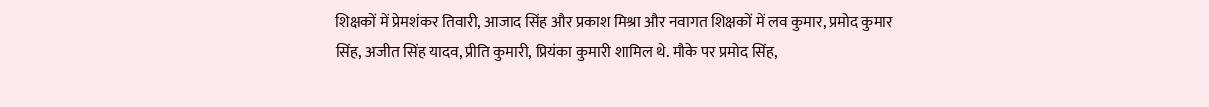शिक्षकों में प्रेमशंकर तिवारी, आजाद सिंह और प्रकाश मिश्रा और नवागत शिक्षकों में लव कुमार, प्रमोद कुमार सिंह, अजीत सिंह यादव, प्रीति कुमारी, प्रियंका कुमारी शामिल थे. मौके पर प्रमोद सिंह,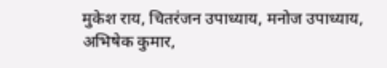मुकेश राय, चितरंजन उपाध्याय, मनोज उपाध्याय, अभिषेक कुमार,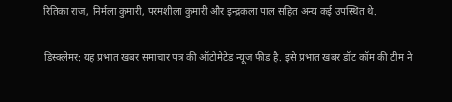रितिका राज, निर्मला कुमारी, परमशीला कुमारी और इन्द्रकला पाल सहित अन्य कई उपस्थित थे.

डिस्क्लेमर: यह प्रभात खबर समाचार पत्र की ऑटोमेटेड न्यूज फीड है. इसे प्रभात खबर डॉट कॉम की टीम ने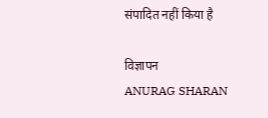संपादित नहीं किया है

विज्ञापन
ANURAG SHARAN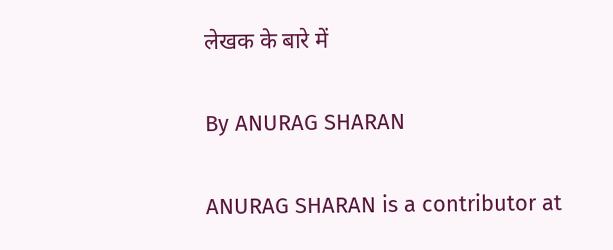लेखक के बारे में

By ANURAG SHARAN

ANURAG SHARAN is a contributor at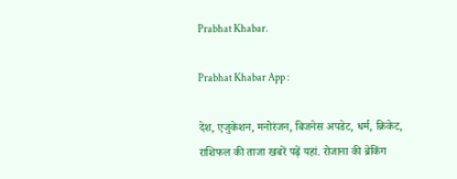Prabhat Khabar.

Prabhat Khabar App :

देश, एजुकेशन, मनोरंजन, बिजनेस अपडेट, धर्म, क्रिकेट, राशिफल की ताजा खबरें पढ़ें यहां. रोजाना की ब्रेकिंग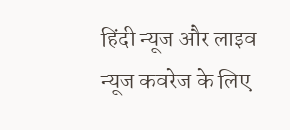हिंदी न्यूज और लाइव न्यूज कवरेज के लिए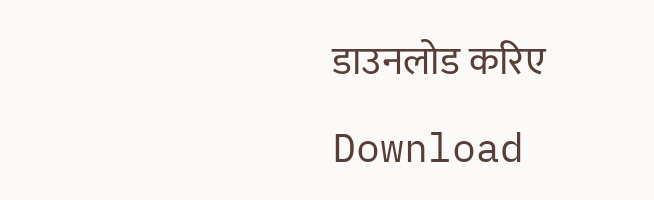डाउनलोड करिए

Download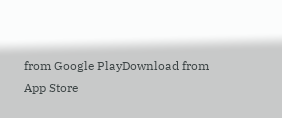from Google PlayDownload from App Store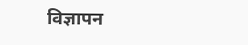विज्ञापन